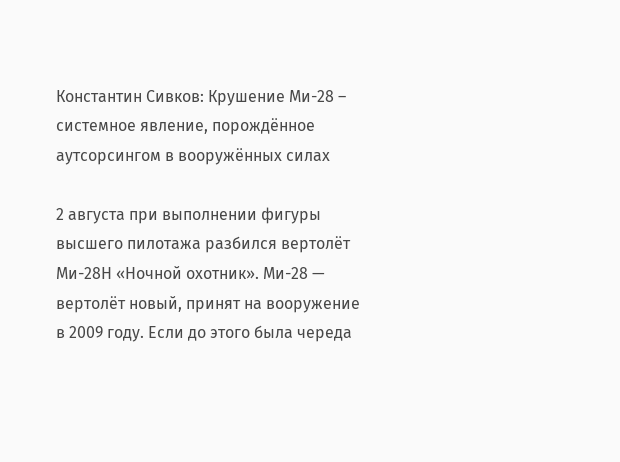Константин Сивков: Крушение Ми-28 – системное явление, порождённое аутсорсингом в вооружённых силах

2 августа при выполнении фигуры высшего пилотажа разбился вертолёт Ми-28Н «Ночной охотник». Ми-28 — вертолёт новый, принят на вооружение в 2009 году. Если до этого была череда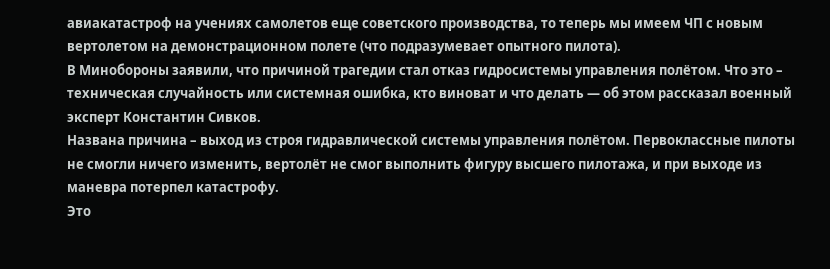авиакатастроф на учениях самолетов еще советского производства, то теперь мы имеем ЧП с новым вертолетом на демонстрационном полете (что подразумевает опытного пилота).
В Минобороны заявили, что причиной трагедии стал отказ гидросистемы управления полётом. Что это – техническая случайность или системная ошибка, кто виноват и что делать — об этом рассказал военный эксперт Константин Сивков.
Названа причина – выход из строя гидравлической системы управления полётом. Первоклассные пилоты не смогли ничего изменить, вертолёт не смог выполнить фигуру высшего пилотажа, и при выходе из маневра потерпел катастрофу.
Это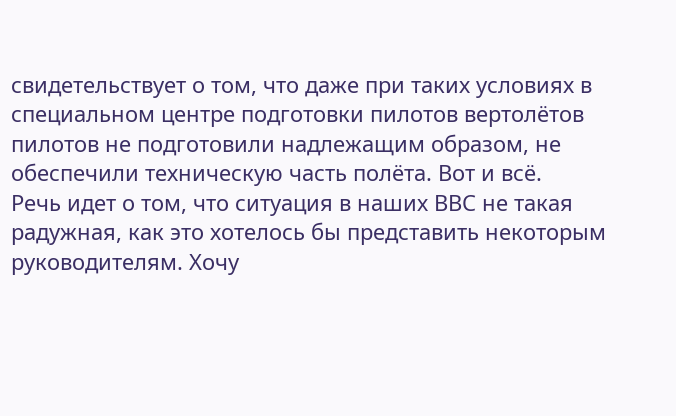свидетельствует о том, что даже при таких условиях в специальном центре подготовки пилотов вертолётов пилотов не подготовили надлежащим образом, не обеспечили техническую часть полёта. Вот и всё.
Речь идет о том, что ситуация в наших ВВС не такая радужная, как это хотелось бы представить некоторым руководителям. Хочу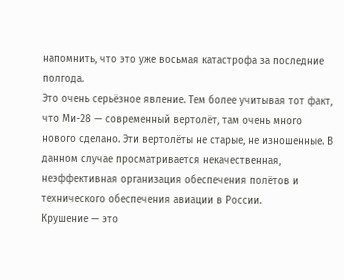напомнить, что это уже восьмая катастрофа за последние полгода.
Это очень серьёзное явление. Тем более учитывая тот факт, что Ми-28 — современный вертолёт, там очень много нового сделано. Эти вертолёты не старые, не изношенные. В данном случае просматривается некачественная, неэффективная организация обеспечения полётов и технического обеспечения авиации в России.
Крушение — это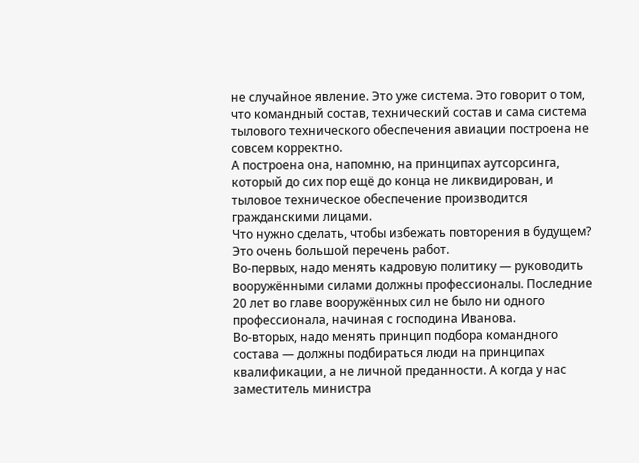не случайное явление. Это уже система. Это говорит о том, что командный состав, технический состав и сама система тылового технического обеспечения авиации построена не совсем корректно.
А построена она, напомню, на принципах аутсорсинга, который до сих пор ещё до конца не ликвидирован, и тыловое техническое обеспечение производится гражданскими лицами.
Что нужно сделать, чтобы избежать повторения в будущем? Это очень большой перечень работ.
Во-первых, надо менять кадровую политику — руководить вооружёнными силами должны профессионалы. Последние 20 лет во главе вооружённых сил не было ни одного профессионала, начиная с господина Иванова.
Во-вторых, надо менять принцип подбора командного состава — должны подбираться люди на принципах квалификации, а не личной преданности. А когда у нас заместитель министра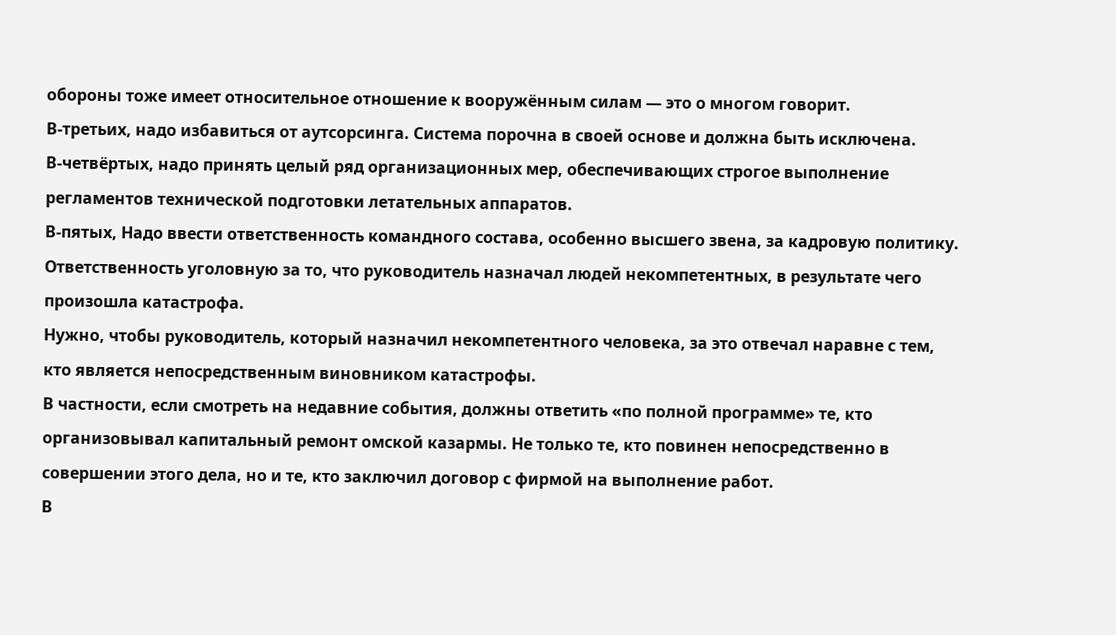обороны тоже имеет относительное отношение к вооружённым силам — это о многом говорит.
В-третьих, надо избавиться от аутсорсинга. Система порочна в своей основе и должна быть исключена.
В-четвёртых, надо принять целый ряд организационных мер, обеспечивающих строгое выполнение регламентов технической подготовки летательных аппаратов.
В-пятых, Надо ввести ответственность командного состава, особенно высшего звена, за кадровую политику. Ответственность уголовную за то, что руководитель назначал людей некомпетентных, в результате чего произошла катастрофа.
Нужно, чтобы руководитель, который назначил некомпетентного человека, за это отвечал наравне с тем, кто является непосредственным виновником катастрофы.
В частности, если смотреть на недавние события, должны ответить «по полной программе» те, кто организовывал капитальный ремонт омской казармы. Не только те, кто повинен непосредственно в совершении этого дела, но и те, кто заключил договор с фирмой на выполнение работ.
В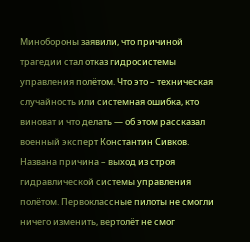Минобороны заявили, что причиной трагедии стал отказ гидросистемы управления полётом. Что это – техническая случайность или системная ошибка, кто виноват и что делать — об этом рассказал военный эксперт Константин Сивков.
Названа причина – выход из строя гидравлической системы управления полётом. Первоклассные пилоты не смогли ничего изменить, вертолёт не смог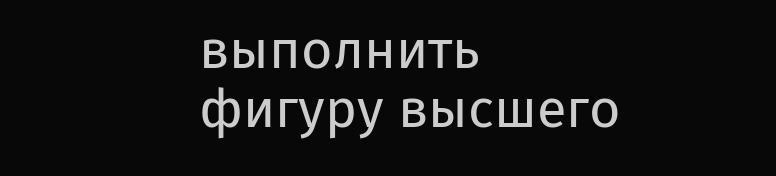выполнить фигуру высшего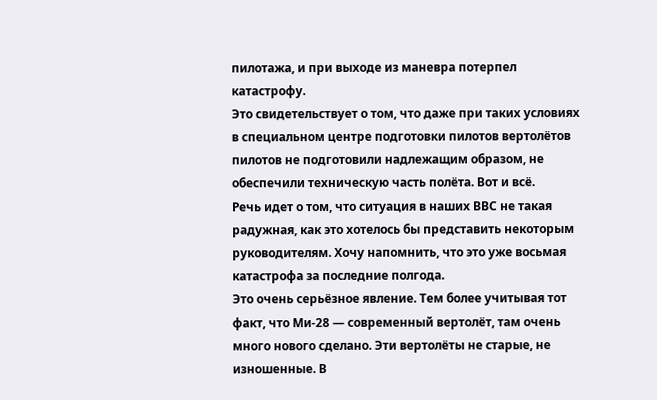пилотажа, и при выходе из маневра потерпел катастрофу.
Это свидетельствует о том, что даже при таких условиях в специальном центре подготовки пилотов вертолётов пилотов не подготовили надлежащим образом, не обеспечили техническую часть полёта. Вот и всё.
Речь идет о том, что ситуация в наших ВВС не такая радужная, как это хотелось бы представить некоторым руководителям. Хочу напомнить, что это уже восьмая катастрофа за последние полгода.
Это очень серьёзное явление. Тем более учитывая тот факт, что Ми-28 — современный вертолёт, там очень много нового сделано. Эти вертолёты не старые, не изношенные. В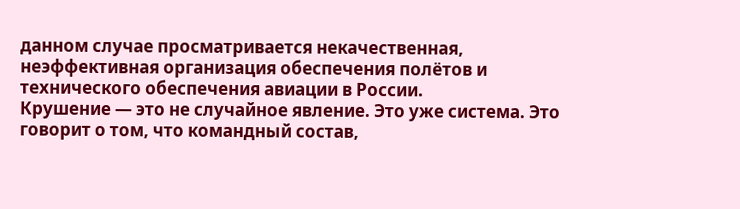данном случае просматривается некачественная, неэффективная организация обеспечения полётов и технического обеспечения авиации в России.
Крушение — это не случайное явление. Это уже система. Это говорит о том, что командный состав,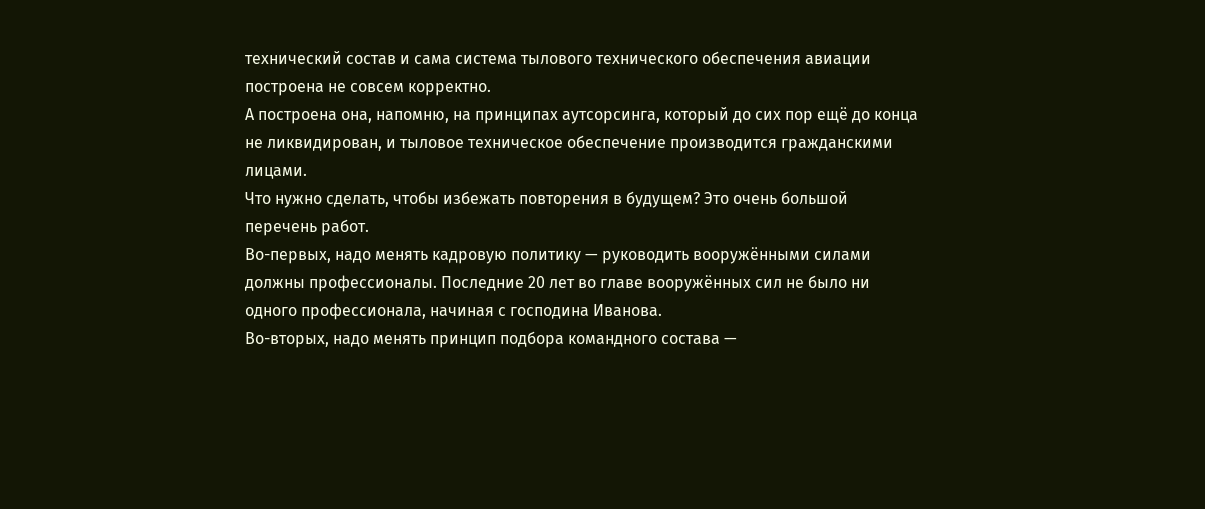технический состав и сама система тылового технического обеспечения авиации построена не совсем корректно.
А построена она, напомню, на принципах аутсорсинга, который до сих пор ещё до конца не ликвидирован, и тыловое техническое обеспечение производится гражданскими лицами.
Что нужно сделать, чтобы избежать повторения в будущем? Это очень большой перечень работ.
Во-первых, надо менять кадровую политику — руководить вооружёнными силами должны профессионалы. Последние 20 лет во главе вооружённых сил не было ни одного профессионала, начиная с господина Иванова.
Во-вторых, надо менять принцип подбора командного состава —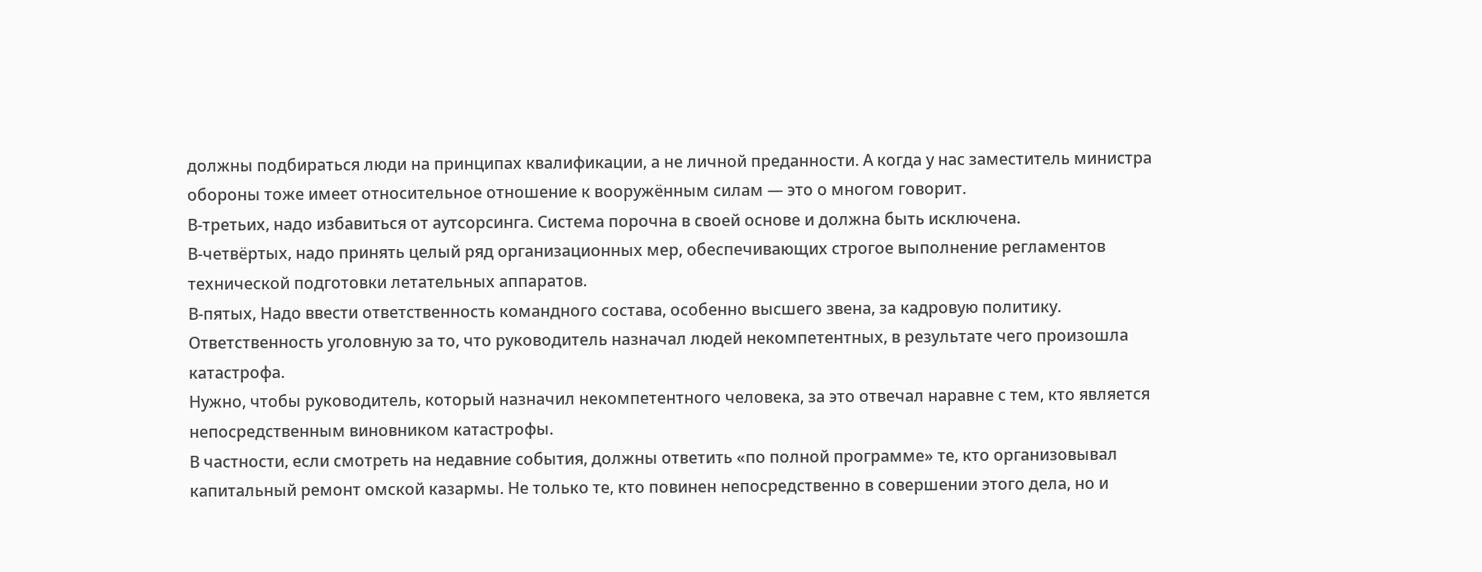должны подбираться люди на принципах квалификации, а не личной преданности. А когда у нас заместитель министра обороны тоже имеет относительное отношение к вооружённым силам — это о многом говорит.
В-третьих, надо избавиться от аутсорсинга. Система порочна в своей основе и должна быть исключена.
В-четвёртых, надо принять целый ряд организационных мер, обеспечивающих строгое выполнение регламентов технической подготовки летательных аппаратов.
В-пятых, Надо ввести ответственность командного состава, особенно высшего звена, за кадровую политику. Ответственность уголовную за то, что руководитель назначал людей некомпетентных, в результате чего произошла катастрофа.
Нужно, чтобы руководитель, который назначил некомпетентного человека, за это отвечал наравне с тем, кто является непосредственным виновником катастрофы.
В частности, если смотреть на недавние события, должны ответить «по полной программе» те, кто организовывал капитальный ремонт омской казармы. Не только те, кто повинен непосредственно в совершении этого дела, но и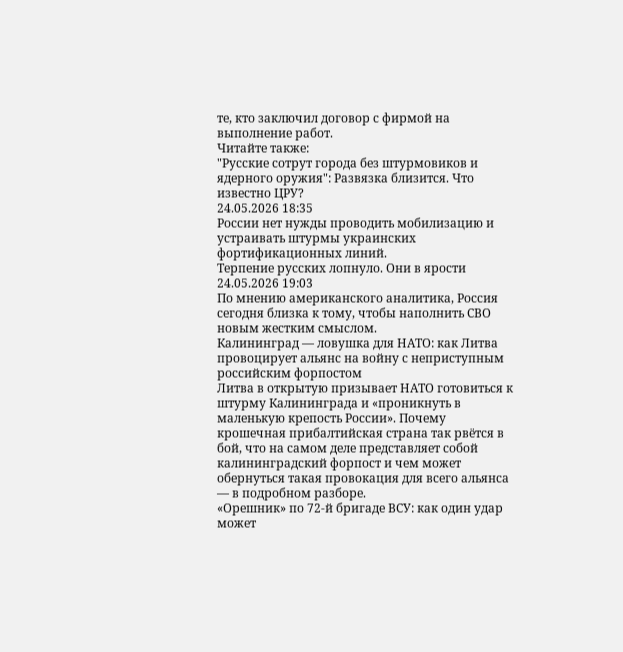те, кто заключил договор с фирмой на выполнение работ.
Читайте также:
"Русские сотрут города без штурмовиков и ядерного оружия": Развязка близится. Что известно ЦРУ?
24.05.2026 18:35
России нет нужды проводить мобилизацию и устраивать штурмы украинских фортификационных линий.
Терпение русских лопнуло. Они в ярости
24.05.2026 19:03
По мнению американского аналитика, Россия сегодня близка к тому, чтобы наполнить СВО новым жестким смыслом.
Калининград — ловушка для НАТО: как Литва провоцирует альянс на войну с неприступным российским форпостом
Литва в открытую призывает НАТО готовиться к штурму Калининграда и «проникнуть в маленькую крепость России». Почему крошечная прибалтийская страна так рвётся в бой, что на самом деле представляет собой калининградский форпост и чем может обернуться такая провокация для всего альянса — в подробном разборе.
«Орешник» по 72-й бригаде ВСУ: как один удар может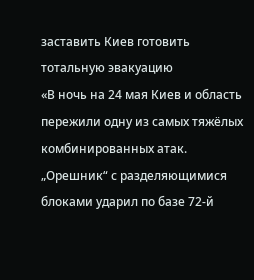заставить Киев готовить тотальную эвакуацию
«В ночь на 24 мая Киев и область пережили одну из самых тяжёлых комбинированных атак. „Орешник“ с разделяющимися блоками ударил по базе 72-й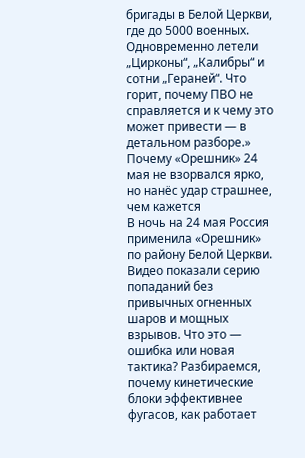бригады в Белой Церкви, где до 5000 военных. Одновременно летели „Цирконы“, „Калибры“ и сотни „Гераней“. Что горит, почему ПВО не справляется и к чему это может привести — в детальном разборе.»
Почему «Орешник» 24 мая не взорвался ярко, но нанёс удар страшнее, чем кажется
В ночь на 24 мая Россия применила «Орешник» по району Белой Церкви. Видео показали серию попаданий без привычных огненных шаров и мощных взрывов. Что это — ошибка или новая тактика? Разбираемся, почему кинетические блоки эффективнее фугасов, как работает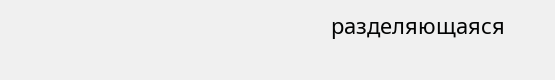разделяющаяся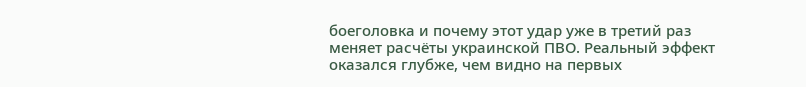боеголовка и почему этот удар уже в третий раз меняет расчёты украинской ПВО. Реальный эффект оказался глубже, чем видно на первых